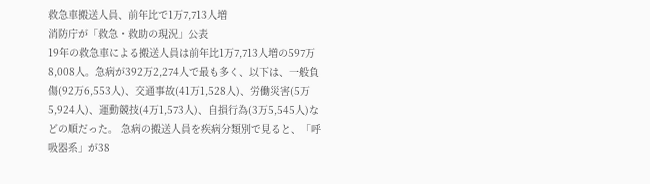救急車搬送人員、前年比で1万7,713人増
消防庁が「救急・救助の現況」公表
19年の救急車による搬送人員は前年比1万7,713人増の597万8,008人。急病が392万2,274人で最も多く、以下は、一般負傷(92万6,553人)、交通事故(41万1,528人)、労働災害(5万5,924人)、運動競技(4万1,573人)、自損行為(3万5,545人)などの順だった。 急病の搬送人員を疾病分類別で見ると、「呼吸器系」が38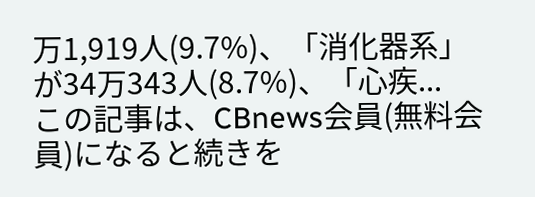万1,919人(9.7%)、「消化器系」が34万343人(8.7%)、「心疾...
この記事は、CBnews会員(無料会員)になると続きを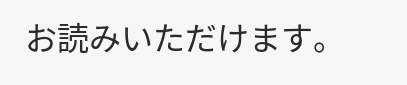お読みいただけます。